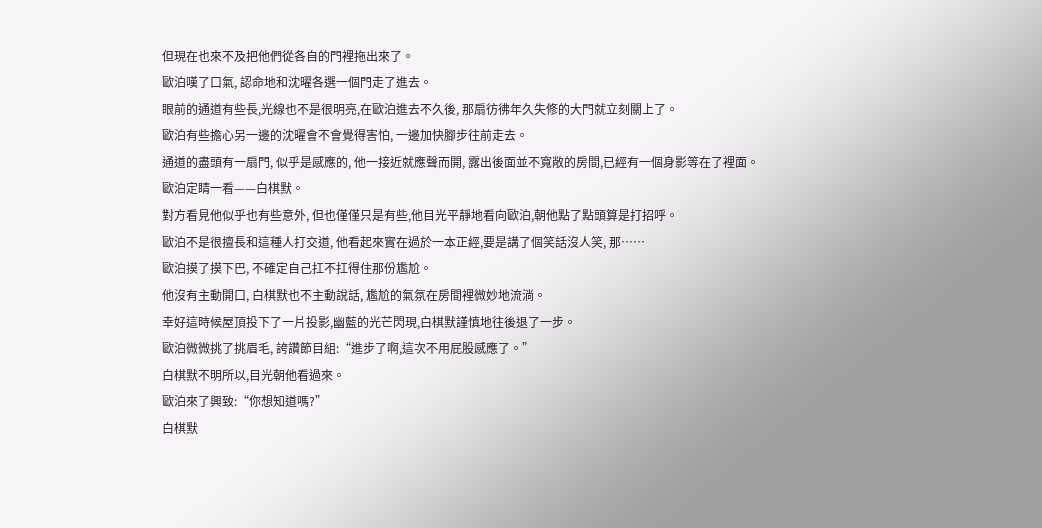但現在也來不及把他們從各自的門裡拖出來了。
歐泊嘆了口氣, 認命地和沈曜各選一個門走了進去。
眼前的通道有些長,光線也不是很明亮,在歐泊進去不久後, 那扇彷彿年久失修的大門就立刻關上了。
歐泊有些擔心另一邊的沈曜會不會覺得害怕, 一邊加快腳步往前走去。
通道的盡頭有一扇門, 似乎是感應的, 他一接近就應聲而開, 露出後面並不寬敞的房間,已經有一個身影等在了裡面。
歐泊定睛一看——白棋默。
對方看見他似乎也有些意外, 但也僅僅只是有些,他目光平靜地看向歐泊,朝他點了點頭算是打招呼。
歐泊不是很擅長和這種人打交道, 他看起來實在過於一本正經,要是講了個笑話沒人笑, 那……
歐泊摸了摸下巴, 不確定自己扛不扛得住那份尷尬。
他沒有主動開口, 白棋默也不主動說話, 尷尬的氣氛在房間裡微妙地流淌。
幸好這時候屋頂投下了一片投影,幽藍的光芒閃現,白棋默謹慎地往後退了一步。
歐泊微微挑了挑眉毛, 誇讚節目組:“進步了啊,這次不用屁股感應了。”
白棋默不明所以,目光朝他看過來。
歐泊來了興致:“你想知道嗎?”
白棋默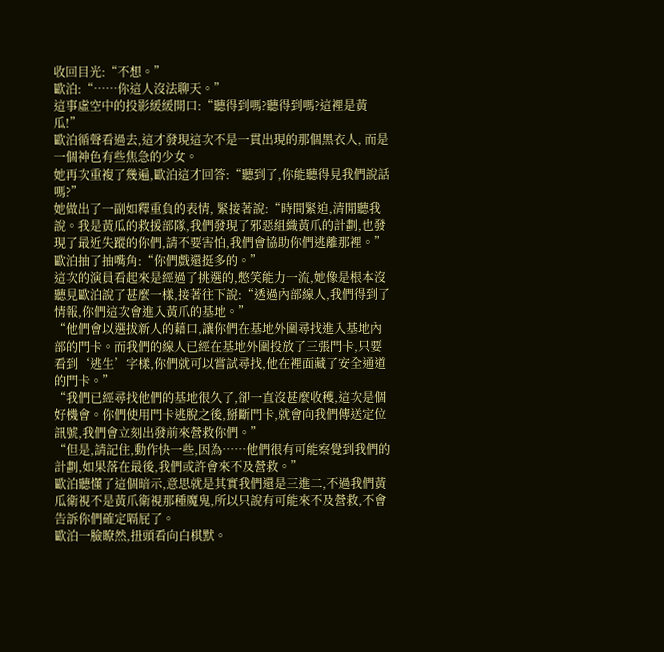收回目光:“不想。”
歐泊:“……你這人沒法聊天。”
這事虛空中的投影緩緩開口:“聽得到嗎?聽得到嗎?這裡是黃瓜!”
歐泊循聲看過去,這才發現這次不是一貫出現的那個黑衣人, 而是一個神色有些焦急的少女。
她再次重複了幾遍,歐泊這才回答:“聽到了,你能聽得見我們說話嗎?”
她做出了一副如釋重負的表情, 緊接著說:“時間緊迫,清閒聽我說。我是黃瓜的救援部隊,我們發現了邪惡組織黃爪的計劃,也發現了最近失蹤的你們,請不要害怕,我們會協助你們逃離那裡。”
歐泊抽了抽嘴角:“你們戲還挺多的。”
這次的演員看起來是經過了挑選的,憋笑能力一流,她像是根本沒聽見歐泊說了甚麼一樣,接著往下說:“透過內部線人,我們得到了情報,你們這次會進入黃爪的基地。”
“他們會以選拔新人的藉口,讓你們在基地外圍尋找進入基地內部的門卡。而我們的線人已經在基地外圍投放了三張門卡,只要看到‘逃生’字樣,你們就可以嘗試尋找,他在裡面藏了安全通道的門卡。”
“我們已經尋找他們的基地很久了,卻一直沒甚麼收穫,這次是個好機會。你們使用門卡逃脫之後,掰斷門卡,就會向我們傳送定位訊號,我們會立刻出發前來營救你們。”
“但是,請記住,動作快一些,因為……他們很有可能察覺到我們的計劃,如果落在最後,我們或許會來不及營救。”
歐泊聽懂了這個暗示,意思就是其實我們還是三進二,不過我們黃瓜衛視不是黃爪衛視那種魔鬼,所以只說有可能來不及營救,不會告訴你們確定嗝屁了。
歐泊一臉瞭然,扭頭看向白棋默。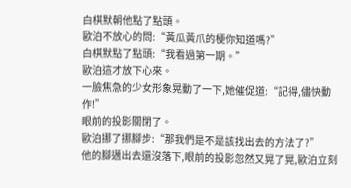白棋默朝他點了點頭。
歐泊不放心的問:“黃瓜黃爪的梗你知道嗎?”
白棋默點了點頭:“我看過第一期。”
歐泊這才放下心來。
一臉焦急的少女形象晃動了一下,她催促道:“記得,儘快動作!”
眼前的投影關閉了。
歐泊挪了挪腳步:“那我們是不是該找出去的方法了?”
他的腳邁出去還沒落下,眼前的投影忽然又晃了晃,歐泊立刻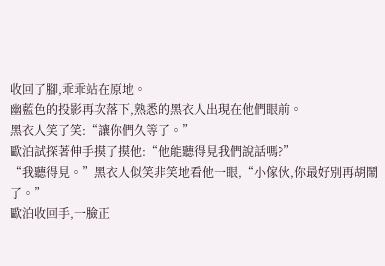收回了腳,乖乖站在原地。
幽藍色的投影再次落下,熟悉的黑衣人出現在他們眼前。
黑衣人笑了笑:“讓你們久等了。”
歐泊試探著伸手摸了摸他:“他能聽得見我們說話嗎?”
“我聽得見。”黑衣人似笑非笑地看他一眼,“小傢伙,你最好別再胡鬧了。”
歐泊收回手,一臉正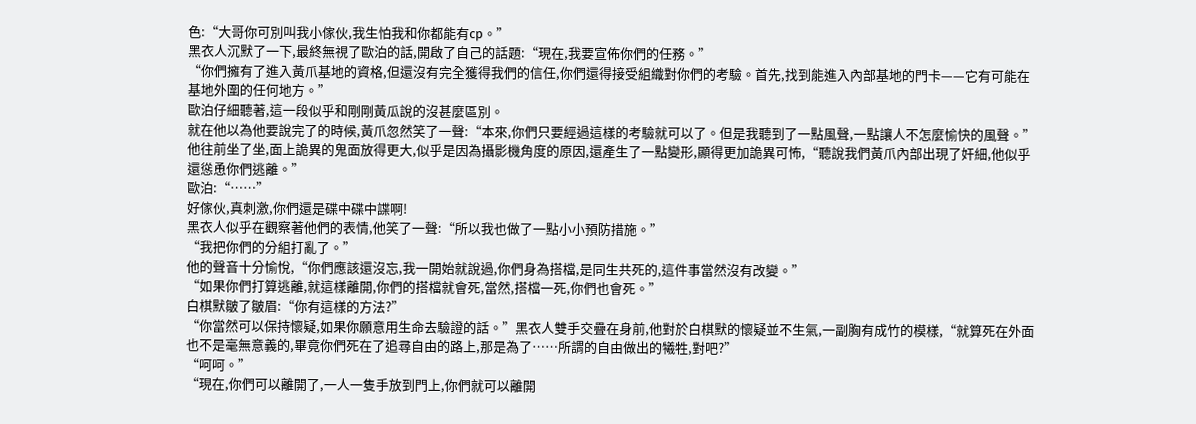色:“大哥你可別叫我小傢伙,我生怕我和你都能有cp。”
黑衣人沉默了一下,最終無視了歐泊的話,開啟了自己的話題:“現在,我要宣佈你們的任務。”
“你們擁有了進入黃爪基地的資格,但還沒有完全獲得我們的信任,你們還得接受組織對你們的考驗。首先,找到能進入內部基地的門卡——它有可能在基地外圍的任何地方。”
歐泊仔細聽著,這一段似乎和剛剛黃瓜說的沒甚麼區別。
就在他以為他要說完了的時候,黃爪忽然笑了一聲:“本來,你們只要經過這樣的考驗就可以了。但是我聽到了一點風聲,一點讓人不怎麼愉快的風聲。”
他往前坐了坐,面上詭異的鬼面放得更大,似乎是因為攝影機角度的原因,還產生了一點變形,顯得更加詭異可怖,“聽說我們黃爪內部出現了奸細,他似乎還慫恿你們逃離。”
歐泊:“……”
好傢伙,真刺激,你們還是碟中碟中諜啊!
黑衣人似乎在觀察著他們的表情,他笑了一聲:“所以我也做了一點小小預防措施。”
“我把你們的分組打亂了。”
他的聲音十分愉悅,“你們應該還沒忘,我一開始就說過,你們身為搭檔,是同生共死的,這件事當然沒有改變。”
“如果你們打算逃離,就這樣離開,你們的搭檔就會死,當然,搭檔一死,你們也會死。”
白棋默皺了皺眉:“你有這樣的方法?”
“你當然可以保持懷疑,如果你願意用生命去驗證的話。”黑衣人雙手交疊在身前,他對於白棋默的懷疑並不生氣,一副胸有成竹的模樣,“就算死在外面也不是毫無意義的,畢竟你們死在了追尋自由的路上,那是為了……所謂的自由做出的犧牲,對吧?”
“呵呵。”
“現在,你們可以離開了,一人一隻手放到門上,你們就可以離開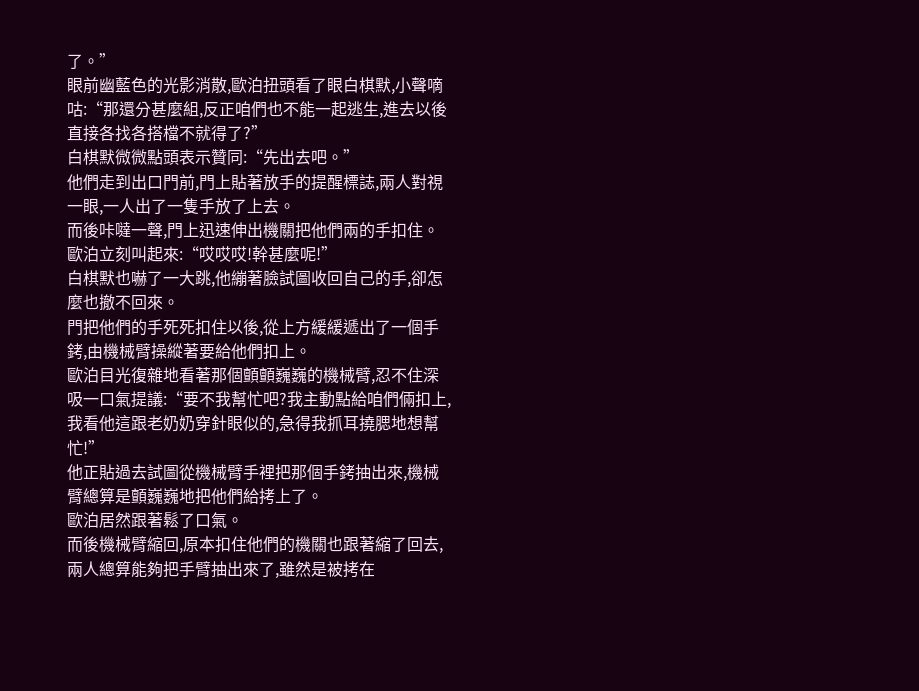了。”
眼前幽藍色的光影消散,歐泊扭頭看了眼白棋默,小聲嘀咕:“那還分甚麼組,反正咱們也不能一起逃生,進去以後直接各找各搭檔不就得了?”
白棋默微微點頭表示贊同:“先出去吧。”
他們走到出口門前,門上貼著放手的提醒標誌,兩人對視一眼,一人出了一隻手放了上去。
而後咔噠一聲,門上迅速伸出機關把他們兩的手扣住。
歐泊立刻叫起來:“哎哎哎!幹甚麼呢!”
白棋默也嚇了一大跳,他繃著臉試圖收回自己的手,卻怎麼也撤不回來。
門把他們的手死死扣住以後,從上方緩緩遞出了一個手銬,由機械臂操縱著要給他們扣上。
歐泊目光復雜地看著那個顫顫巍巍的機械臂,忍不住深吸一口氣提議:“要不我幫忙吧?我主動點給咱們倆扣上,我看他這跟老奶奶穿針眼似的,急得我抓耳撓腮地想幫忙!”
他正貼過去試圖從機械臂手裡把那個手銬抽出來,機械臂總算是顫巍巍地把他們給拷上了。
歐泊居然跟著鬆了口氣。
而後機械臂縮回,原本扣住他們的機關也跟著縮了回去,兩人總算能夠把手臂抽出來了,雖然是被拷在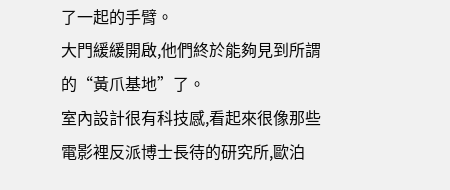了一起的手臂。
大門緩緩開啟,他們終於能夠見到所謂的“黃爪基地”了。
室內設計很有科技感,看起來很像那些電影裡反派博士長待的研究所,歐泊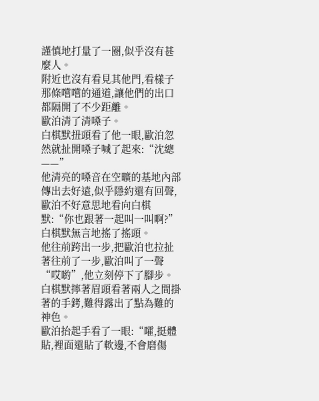謹慎地打量了一圈,似乎沒有甚麼人。
附近也沒有看見其他門,看樣子那條嚐嚐的通道,讓他們的出口都隔開了不少距離。
歐泊清了清嗓子。
白棋默扭頭看了他一眼,歐泊忽然就扯開嗓子喊了起來:“沈總——”
他清亮的嗓音在空曠的基地內部傳出去好遠,似乎隱約還有回聲,歐泊不好意思地看向白棋默:“你也跟著一起叫一叫啊?”
白棋默無言地搖了搖頭。
他往前跨出一步,把歐泊也拉扯著往前了一步,歐泊叫了一聲“哎喲”,他立刻停下了腳步。
白棋默擰著眉頭看著兩人之間掛著的手銬,難得露出了點為難的神色。
歐泊抬起手看了一眼:“嚯,挺體貼,裡面還貼了軟邊,不會磨傷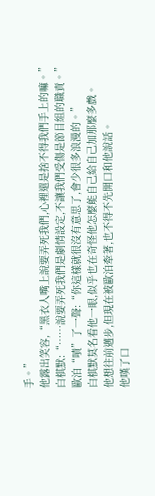手。”
他露出笑容,“黑衣人嘴上說要弄死我們,心裡還是捨不得我們手上的嘛。”
白棋默:“……說要弄死我們是劇情設定,不讓我們受傷是節目組的職責。”
歐泊“嘖”了一聲:“你這樣就很沒有意思了,會少很多浪漫的。”
白棋默莫名看他一眼,似乎也在奇怪他怎麼能自己給自己加那麼多戲。
他想往前邁步,但現在被歐泊牽著,也不得不先開口和他說話。
他嘆了口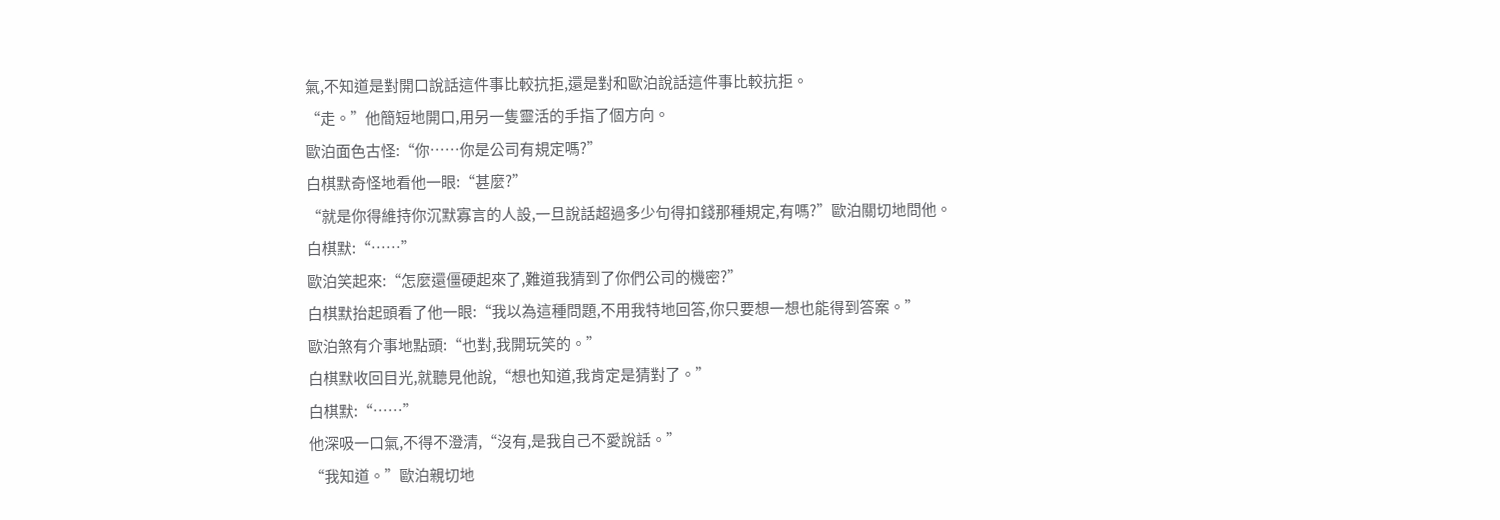氣,不知道是對開口說話這件事比較抗拒,還是對和歐泊說話這件事比較抗拒。
“走。”他簡短地開口,用另一隻靈活的手指了個方向。
歐泊面色古怪:“你……你是公司有規定嗎?”
白棋默奇怪地看他一眼:“甚麼?”
“就是你得維持你沉默寡言的人設,一旦說話超過多少句得扣錢那種規定,有嗎?”歐泊關切地問他。
白棋默:“……”
歐泊笑起來:“怎麼還僵硬起來了,難道我猜到了你們公司的機密?”
白棋默抬起頭看了他一眼:“我以為這種問題,不用我特地回答,你只要想一想也能得到答案。”
歐泊煞有介事地點頭:“也對,我開玩笑的。”
白棋默收回目光,就聽見他說,“想也知道,我肯定是猜對了。”
白棋默:“……”
他深吸一口氣,不得不澄清,“沒有,是我自己不愛說話。”
“我知道。”歐泊親切地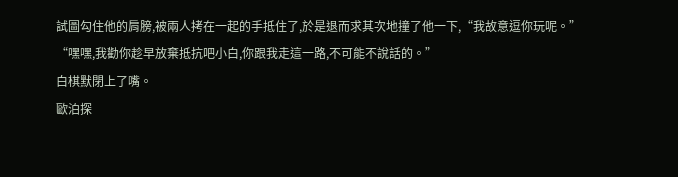試圖勾住他的肩膀,被兩人拷在一起的手抵住了,於是退而求其次地撞了他一下,“我故意逗你玩呢。”
“嘿嘿,我勸你趁早放棄抵抗吧小白,你跟我走這一路,不可能不說話的。”
白棋默閉上了嘴。
歐泊探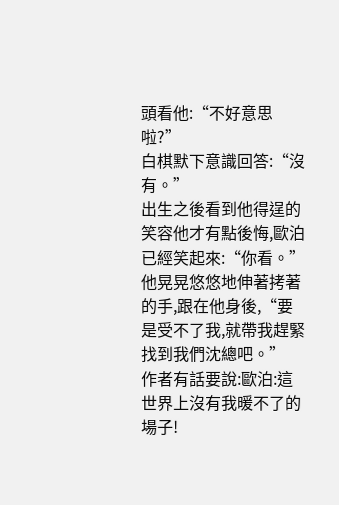頭看他:“不好意思啦?”
白棋默下意識回答:“沒有。”
出生之後看到他得逞的笑容他才有點後悔,歐泊已經笑起來:“你看。”
他晃晃悠悠地伸著拷著的手,跟在他身後,“要是受不了我,就帶我趕緊找到我們沈總吧。”
作者有話要說:歐泊:這世界上沒有我暖不了的場子!